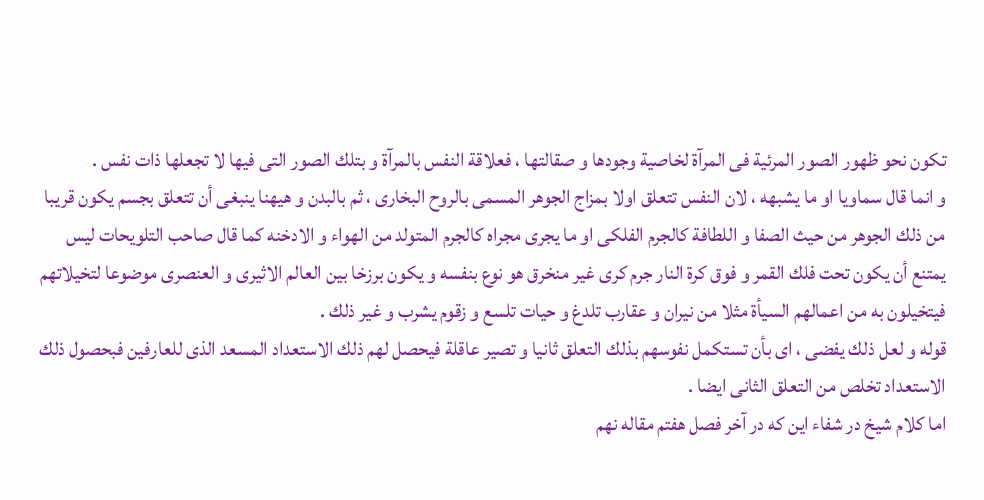تكون نحو ظهور الصور المرئية فى المرآة لخاصية وجودها و صقالتها ، فعلاقة النفس بالمرآة و بتلك الصور التى فيها لا تجعلها ذات نفس .
و انما قال سماويا او ما يشبهه ، لان النفس تتعلق اولا بمزاج الجوهر المسمى بالروح البخارى ، ثم بالبدن و هيهنا ينبغى أن تتعلق بجسم يكون قريبا من ذلك الجوهر من حيث الصفا و اللطافة كالجرم الفلكى او ما يجرى مجراه كالجرم المتولد من الهواء و الادخنه كما قال صاحب التلويحات ليس يمتنع أن يكون تحت فلك القمر و فوق كرة النار جرم كرى غير منخرق هو نوع بنفسه و يكون برزخا بين العالم الاثيرى و العنصرى موضوعا لتخيلاتهم فيتخيلون به من اعمالهم السيأة مثلا من نيران و عقارب تلدغ و حيات تلسع و زقوم يشرب و غير ذلك .
قوله و لعل ذلك يفضى ، اى بأن تستكمل نفوسهم بذلك التعلق ثانيا و تصير عاقلة فيحصل لهم ذلك الاستعداد المسعد الذى للعارفين فبحصول ذلك الاستعداد تخلص من التعلق الثانى ايضا .
اما كلام شيخ در شفاء اين كه در آخر فصل هفتم مقاله نهم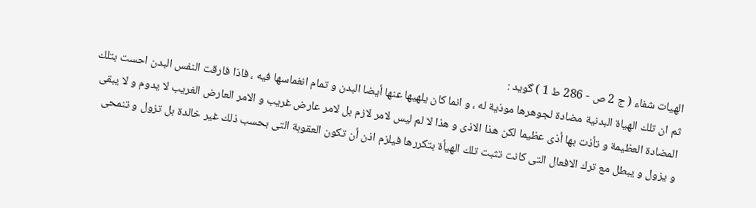الهيات شفاء ( ج 2 ص - 286 ط 1 ) گويد :
ثم ان تلك الهياة البدنية مضادة لجوهرها موذية له ، و انما كان يلهيها عنها أيضا البدن و تمام انغماسها فيه ، فاذا فارقت النفس البدن احست بتلك المضادة العظيمة و تأذت بها أذى عظيما لكن هذا الاذى و هذا لا لم ليس لامر لازم بل لامر عارض غريب و الامر العارض الغريب لا يدوم و لا يبقى و يزول و يبطل مع ترك الافعال التى كانت تثبت تلك الهيأة بتكررها فيلزم اذن أن تكون العقوبة التى بحسب ذلك غير خالدة بل تزول و تنمحى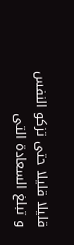قليلا قليلا حتى تزكو النفس و تبلغ السعادة التى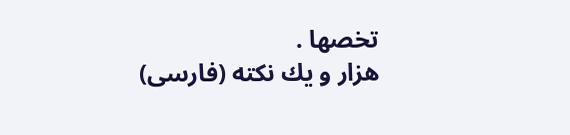تخصها .
هزار و يك نكته (فارسى)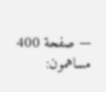— صفحة 400
مساهمون: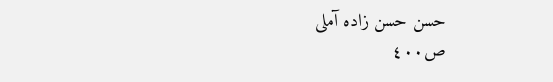حسن حسن زاده آملى
ص٤٠٠